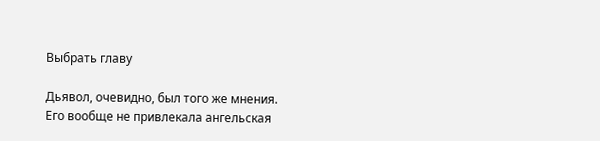Выбрать главу

Дьявол, очевидно, был того же мнения. Его вообще не привлекала ангельская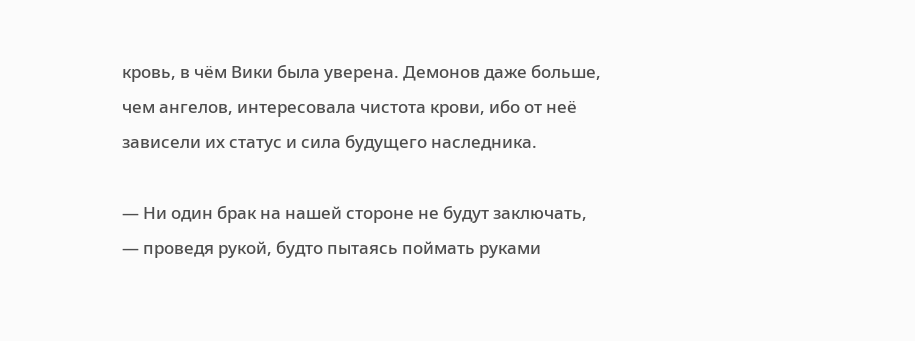кровь, в чём Вики была уверена. Демонов даже больше, чем ангелов, интересовала чистота крови, ибо от неё зависели их статус и сила будущего наследника.

— Ни один брак на нашей стороне не будут заключать, — проведя рукой, будто пытаясь поймать руками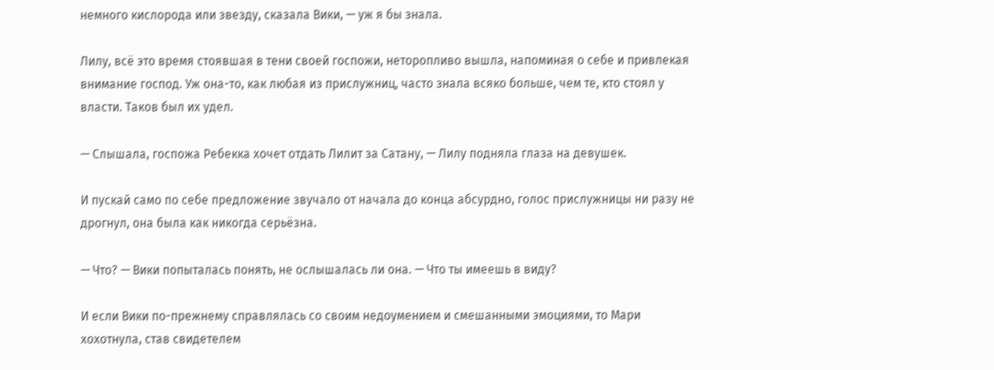немного кислорода или звезду, сказала Вики, — уж я бы знала.

Лилу, всё это время стоявшая в тени своей госпожи, неторопливо вышла, напоминая о себе и привлекая внимание господ. Уж она-то, как любая из прислужниц, часто знала всяко больше, чем те, кто стоял у власти. Таков был их удел.

— Слышала, госпожа Ребекка хочет отдать Лилит за Сатану, — Лилу подняла глаза на девушек.

И пускай само по себе предложение звучало от начала до конца абсурдно, голос прислужницы ни разу не дрогнул, она была как никогда серьёзна.

— Что? — Вики попыталась понять, не ослышалась ли она. — Что ты имеешь в виду?

И если Вики по-прежнему справлялась со своим недоумением и смешанными эмоциями, то Мари хохотнула, став свидетелем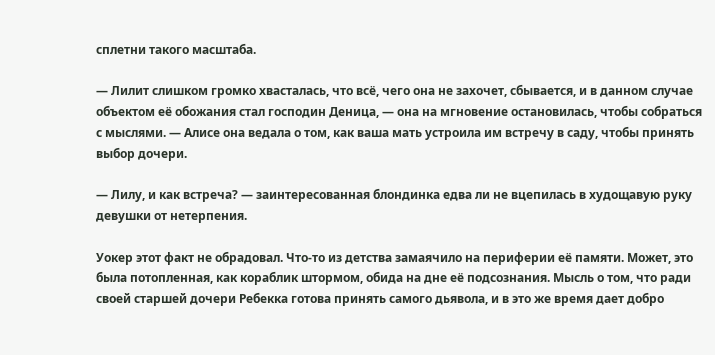сплетни такого масштаба.

— Лилит слишком громко хвасталась, что всё, чего она не захочет, сбывается, и в данном случае объектом её обожания стал господин Деница, — она на мгновение остановилась, чтобы собраться с мыслями. — Алисе она ведала о том, как ваша мать устроила им встречу в саду, чтобы принять выбор дочери.

— Лилу, и как встреча? — заинтересованная блондинка едва ли не вцепилась в худощавую руку девушки от нетерпения.

Уокер этот факт не обрадовал. Что-то из детства замаячило на периферии её памяти. Может, это была потопленная, как кораблик штормом, обида на дне её подсознания. Мысль о том, что ради своей старшей дочери Ребекка готова принять самого дьявола, и в это же время дает добро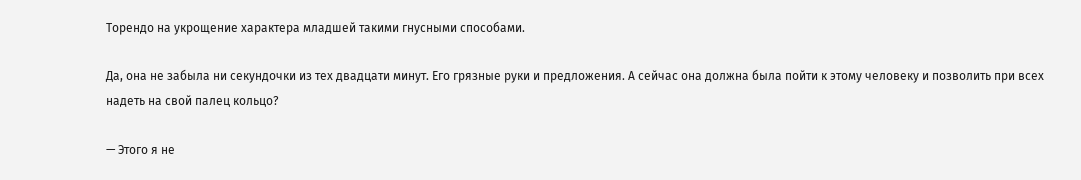Торендо на укрощение характера младшей такими гнусными способами.

Да, она не забыла ни секундочки из тех двадцати минут. Его грязные руки и предложения. А сейчас она должна была пойти к этому человеку и позволить при всех надеть на свой палец кольцо?

— Этого я не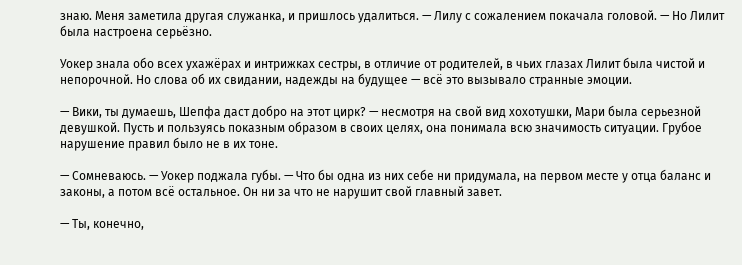знаю. Меня заметила другая служанка, и пришлось удалиться. — Лилу с сожалением покачала головой. — Но Лилит была настроена серьёзно.

Уокер знала обо всех ухажёрах и интрижках сестры, в отличие от родителей, в чьих глазах Лилит была чистой и непорочной. Но слова об их свидании, надежды на будущее — всё это вызывало странные эмоции.

— Вики, ты думаешь, Шепфа даст добро на этот цирк? — несмотря на свой вид хохотушки, Мари была серьезной девушкой. Пусть и пользуясь показным образом в своих целях, она понимала всю значимость ситуации. Грубое нарушение правил было не в их тоне.

— Сомневаюсь. — Уокер поджала губы. — Что бы одна из них себе ни придумала, на первом месте у отца баланс и законы, а потом всё остальное. Он ни за что не нарушит свой главный завет.

— Ты, конечно,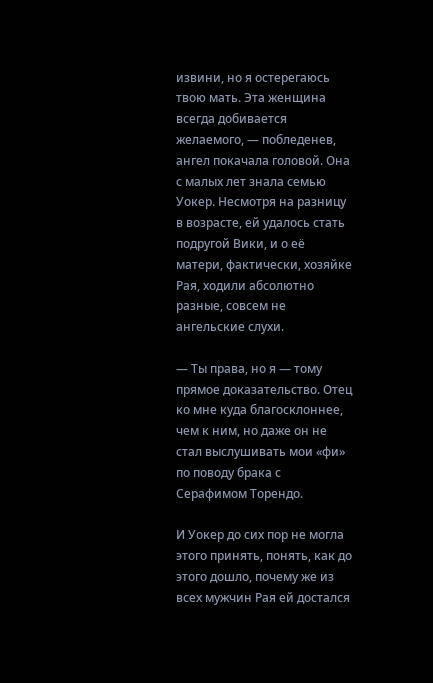извини, но я остерегаюсь твою мать. Эта женщина всегда добивается желаемого, — побледенев, ангел покачала головой. Она с малых лет знала семью Уокер. Несмотря на разницу в возрасте, ей удалось стать подругой Вики, и о её матери, фактически, хозяйке Рая, ходили абсолютно разные, совсем не ангельские слухи.

— Ты права, но я — тому прямое доказательство. Отец ко мне куда благосклоннее, чем к ним, но даже он не стал выслушивать мои «фи» по поводу брака с Серафимом Торендо.

И Уокер до сих пор не могла этого принять, понять, как до этого дошло, почему же из всех мужчин Рая ей достался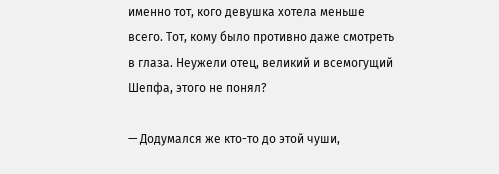именно тот, кого девушка хотела меньше всего. Тот, кому было противно даже смотреть в глаза. Неужели отец, великий и всемогущий Шепфа, этого не понял?

— Додумался же кто-то до этой чуши,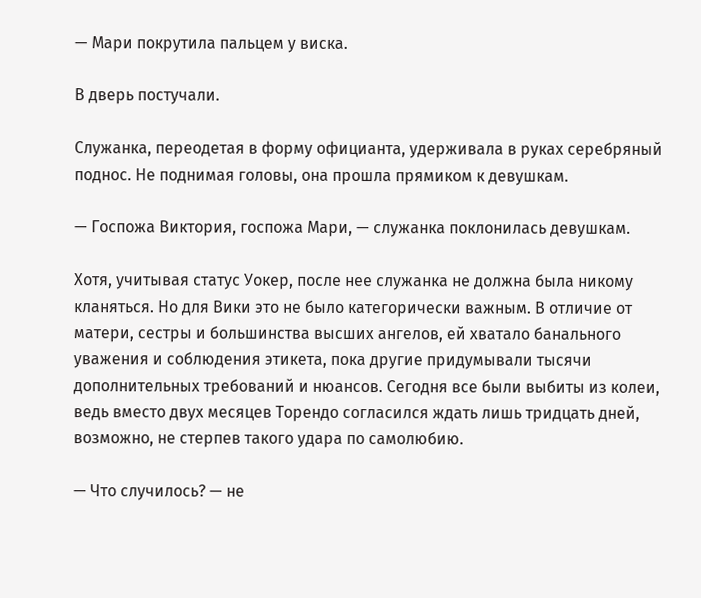— Мари покрутила пальцем у виска.

В дверь постучали.

Служанка, переодетая в форму официанта, удерживала в руках серебряный поднос. Не поднимая головы, она прошла прямиком к девушкам.

— Госпожа Виктория, госпожа Мари, — служанка поклонилась девушкам.

Хотя, учитывая статус Уокер, после нее служанка не должна была никому кланяться. Но для Вики это не было категорически важным. В отличие от матери, сестры и большинства высших ангелов, ей хватало банального уважения и соблюдения этикета, пока другие придумывали тысячи дополнительных требований и нюансов. Сегодня все были выбиты из колеи, ведь вместо двух месяцев Торендо согласился ждать лишь тридцать дней, возможно, не стерпев такого удара по самолюбию.

— Что случилось? — не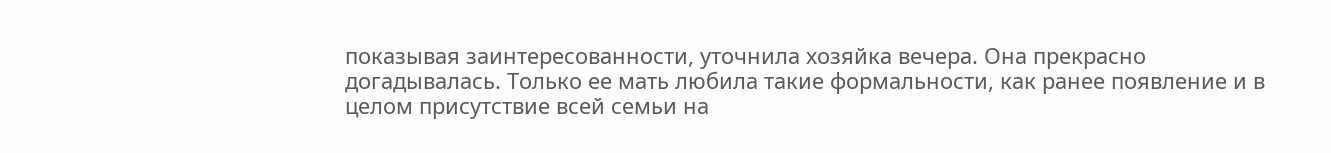показывая заинтересованности, уточнила хозяйка вечера. Она прекрасно догадывалась. Только ее мать любила такие формальности, как ранее появление и в целом присутствие всей семьи на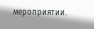мероприятии.